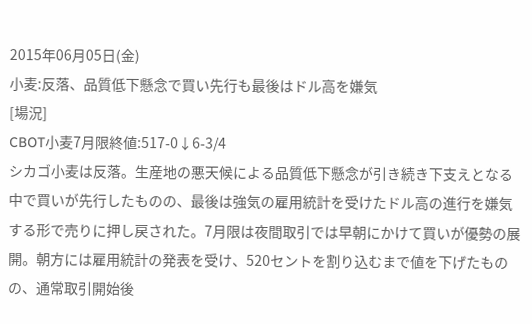2015年06月05日(金)
小麦:反落、品質低下懸念で買い先行も最後はドル高を嫌気
[場況]
CBOT小麦7月限終値:517-0↓6-3/4
シカゴ小麦は反落。生産地の悪天候による品質低下懸念が引き続き下支えとなる中で買いが先行したものの、最後は強気の雇用統計を受けたドル高の進行を嫌気する形で売りに押し戻された。7月限は夜間取引では早朝にかけて買いが優勢の展開。朝方には雇用統計の発表を受け、520セントを割り込むまで値を下げたものの、通常取引開始後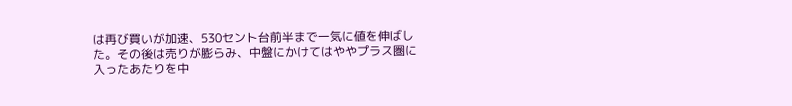は再び買いが加速、530セント台前半まで一気に値を伸ばした。その後は売りが膨らみ、中盤にかけてはややプラス圏に入ったあたりを中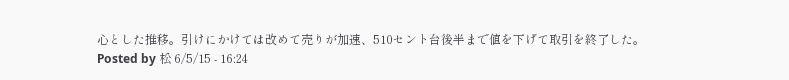心とした推移。引けにかけては改めて売りが加速、510セント台後半まで値を下げて取引を終了した。
Posted by 松 6/5/15 - 16:24